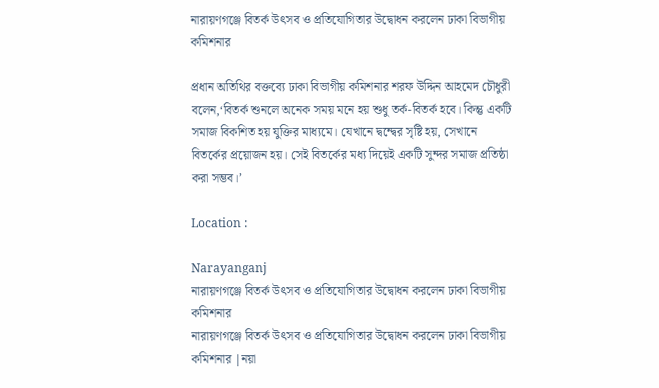নারায়ণগঞ্জে বিতর্ক উৎসব ও প্রতিযোগিতার উদ্বোধন করলেন ঢাকা বিভাগীয় কমিশনার

প্রধান অতিথির বক্তব্যে ঢাকা বিভাগীয় কমিশনার শরফ উদ্দিন আহমেদ চৌধুরী বলেন,‘বিতর্ক শুনলে অনেক সময় মনে হয় শুধু তর্ক-বিতর্ক হবে। কিন্তু একটি সমাজ বিকশিত হয় যুক্তির মাধ্যমে। যেখানে দ্বন্দ্বের সৃষ্টি হয়, সেখানে বিতর্কের প্রয়োজন হয়। সেই বিতর্কের মধ্য দিয়েই একটি সুন্দর সমাজ প্রতিষ্ঠা করা সম্ভব।’

Location :

Narayanganj
নারায়ণগঞ্জে বিতর্ক উৎসব ও প্রতিযোগিতার উদ্বোধন করলেন ঢাকা বিভাগীয় কমিশনার
নারায়ণগঞ্জে বিতর্ক উৎসব ও প্রতিযোগিতার উদ্বোধন করলেন ঢাকা বিভাগীয় কমিশনার |নয়া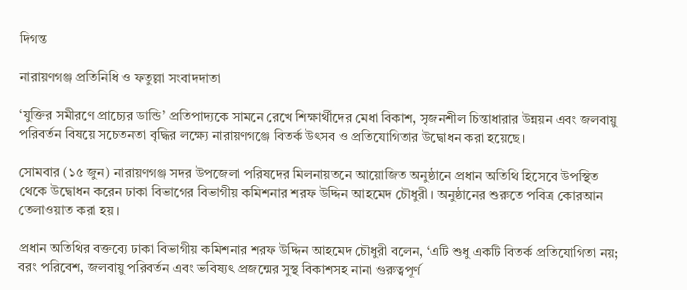দিগন্ত

নারায়ণগঞ্জ প্রতিনিধি ও ফতুল্লা সংবাদদাতা

‘যুক্তির সমীরণে প্রাচ্যের ডান্ডি’ প্রতিপাদ্যকে সামনে রেখে শিক্ষার্থীদের মেধা বিকাশ, সৃজনশীল চিন্তাধারার উন্নয়ন এবং জলবায়ু পরিবর্তন বিষয়ে সচেতনতা বৃদ্ধির লক্ষ্যে নারায়ণগঞ্জে বিতর্ক উৎসব ও প্রতিযোগিতার উদ্বোধন করা হয়েছে।

সোমবার (১৫ জুন) নারায়ণগঞ্জ সদর উপজেলা পরিষদের মিলনায়তনে আয়োজিত অনুষ্ঠানে প্রধান অতিথি হিসেবে উপস্থিত থেকে উদ্বোধন করেন ঢাকা বিভাগের বিভাগীয় কমিশনার শরফ উদ্দিন আহমেদ চৌধুরী। অনুষ্ঠানের শুরুতে পবিত্র কোরআন তেলাওয়াত করা হয়।

প্রধান অতিথির বক্তব্যে ঢাকা বিভাগীয় কমিশনার শরফ উদ্দিন আহমেদ চৌধুরী বলেন, ‘এটি শুধু একটি বিতর্ক প্রতিযোগিতা নয়; বরং পরিবেশ, জলবায়ু পরিবর্তন এবং ভবিষ্যৎ প্রজন্মের সুস্থ বিকাশসহ নানা গুরুত্বপূর্ণ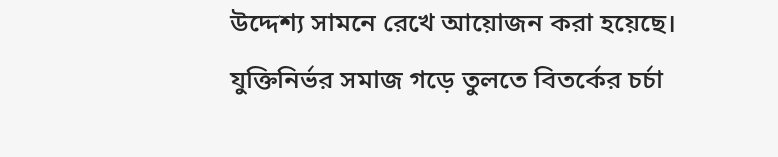উদ্দেশ্য সামনে রেখে আয়োজন করা হয়েছে। যুক্তিনির্ভর সমাজ গড়ে তুলতে বিতর্কের চর্চা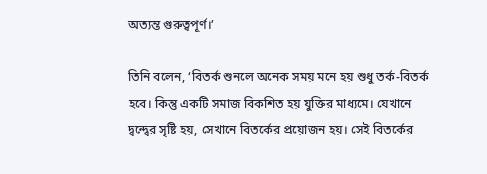অত্যন্ত গুরুত্বপূর্ণ।’

তিনি বলেন, ‘বিতর্ক শুনলে অনেক সময় মনে হয় শুধু তর্ক-বিতর্ক হবে। কিন্তু একটি সমাজ বিকশিত হয় যুক্তির মাধ্যমে। যেখানে দ্বন্দ্বের সৃষ্টি হয়, সেখানে বিতর্কের প্রয়োজন হয়। সেই বিতর্কের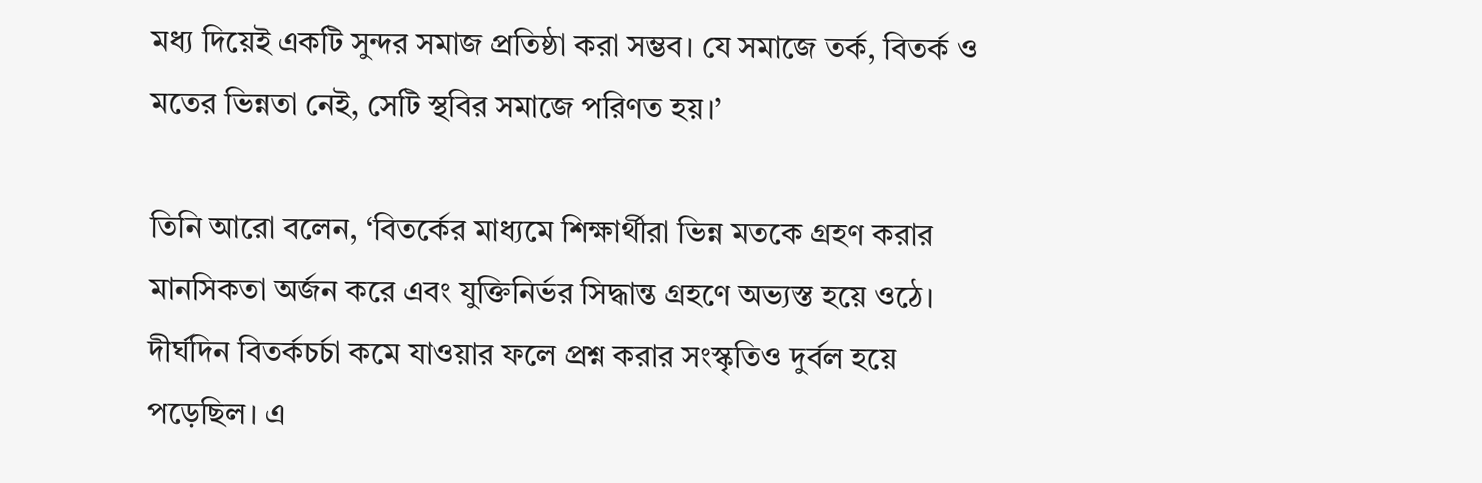মধ্য দিয়েই একটি সুন্দর সমাজ প্রতিষ্ঠা করা সম্ভব। যে সমাজে তর্ক, বিতর্ক ও মতের ভিন্নতা নেই, সেটি স্থবির সমাজে পরিণত হয়।’

তিনি আরো বলেন, ‘বিতর্কের মাধ্যমে শিক্ষার্থীরা ভিন্ন মতকে গ্রহণ করার মানসিকতা অর্জন করে এবং যুক্তিনির্ভর সিদ্ধান্ত গ্রহণে অভ্যস্ত হয়ে ওঠে। দীর্ঘদিন বিতর্কচর্চা কমে যাওয়ার ফলে প্রশ্ন করার সংস্কৃতিও দুর্বল হয়ে পড়েছিল। এ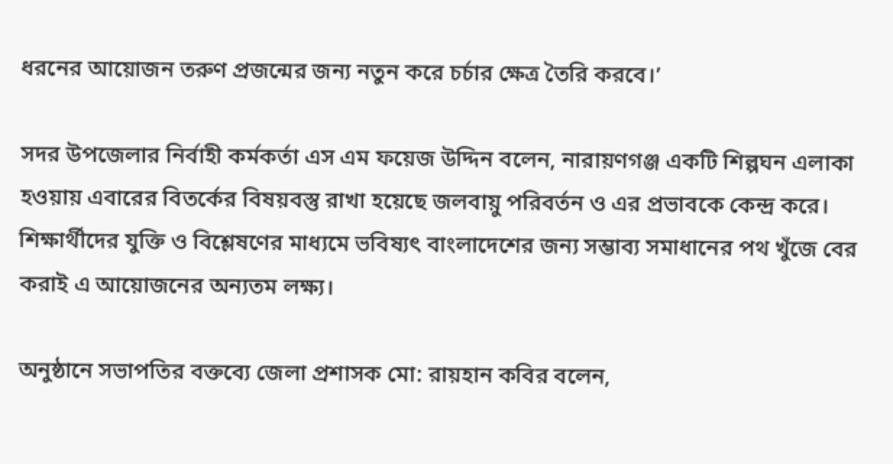ধরনের আয়োজন তরুণ প্রজন্মের জন্য নতুন করে চর্চার ক্ষেত্র তৈরি করবে।’

সদর উপজেলার নির্বাহী কর্মকর্তা এস এম ফয়েজ উদ্দিন বলেন, নারায়ণগঞ্জ একটি শিল্পঘন এলাকা হওয়ায় এবারের বিতর্কের বিষয়বস্তু রাখা হয়েছে জলবায়ু পরিবর্তন ও এর প্রভাবকে কেন্দ্র করে। শিক্ষার্থীদের যুক্তি ও বিশ্লেষণের মাধ্যমে ভবিষ্যৎ বাংলাদেশের জন্য সম্ভাব্য সমাধানের পথ খুঁজে বের করাই এ আয়োজনের অন্যতম লক্ষ্য।

অনুষ্ঠানে সভাপতির বক্তব্যে জেলা প্রশাসক মো: রায়হান কবির বলেন,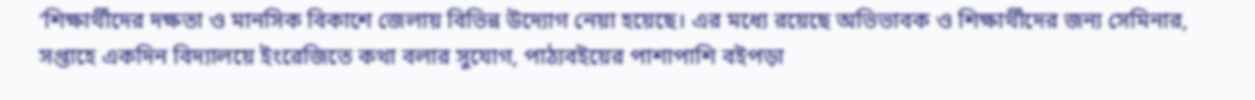‘শিক্ষার্থীদের দক্ষতা ও মানসিক বিকাশে জেলায় বিভিন্ন উদ্যোগ নেয়া হয়েছে। এর মধ্যে রয়েছে অভিভাবক ও শিক্ষার্থীদের জন্য সেমিনার, সপ্তাহে একদিন বিদ্যালয়ে ইংরেজিতে কথা বলার সুযোগ, পাঠ্যবইয়ের পাশাপাশি বইপড়া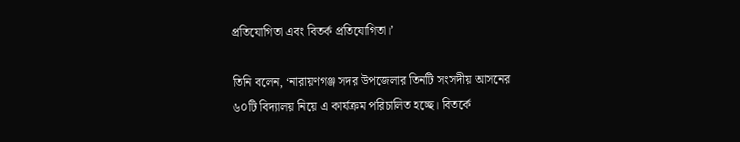প্রতিযোগিতা এবং বিতর্ক প্রতিযোগিতা।’

তিনি বলেন, ‘নারায়ণগঞ্জ সদর উপজেলার তিনটি সংসদীয় আসনের ৬০টি বিদ্যালয় নিয়ে এ কার্যক্রম পরিচালিত হচ্ছে। বিতর্কে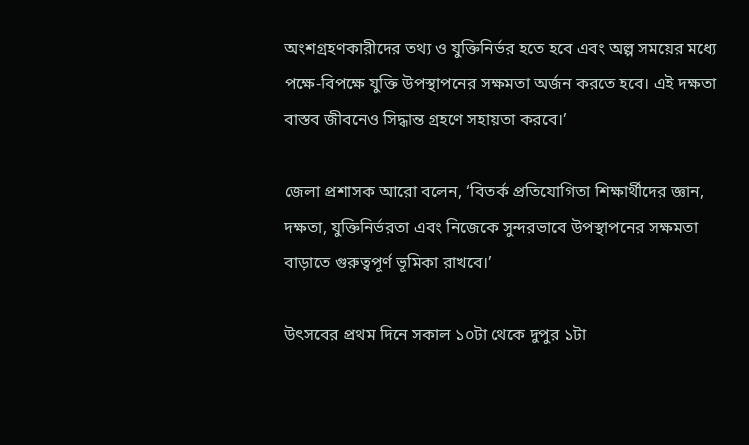অংশগ্রহণকারীদের তথ্য ও যুক্তিনির্ভর হতে হবে এবং অল্প সময়ের মধ্যে পক্ষে-বিপক্ষে যুক্তি উপস্থাপনের সক্ষমতা অর্জন করতে হবে। এই দক্ষতা বাস্তব জীবনেও সিদ্ধান্ত গ্রহণে সহায়তা করবে।’

জেলা প্রশাসক আরো বলেন, ‘বিতর্ক প্রতিযোগিতা শিক্ষার্থীদের জ্ঞান, দক্ষতা, যুক্তিনির্ভরতা এবং নিজেকে সুন্দরভাবে উপস্থাপনের সক্ষমতা বাড়াতে গুরুত্বপূর্ণ ভূমিকা রাখবে।’

উৎসবের প্রথম দিনে সকাল ১০টা থেকে দুপুর ১টা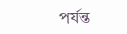পর্যন্ত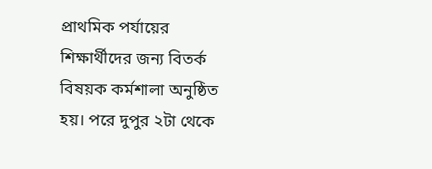প্রাথমিক পর্যায়ের শিক্ষার্থীদের জন্য বিতর্ক বিষয়ক কর্মশালা অনুষ্ঠিত হয়। পরে দুপুর ২টা থেকে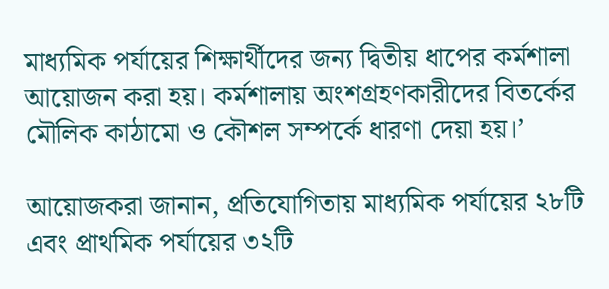মাধ্যমিক পর্যায়ের শিক্ষার্থীদের জন্য দ্বিতীয় ধাপের কর্মশালা আয়োজন করা হয়। কর্মশালায় অংশগ্রহণকারীদের বিতর্কের মৌলিক কাঠামো ও কৌশল সম্পর্কে ধারণা দেয়া হয়।’

আয়োজকরা জানান, প্রতিযোগিতায় মাধ্যমিক পর্যায়ের ২৮টি এবং প্রাথমিক পর্যায়ের ৩২টি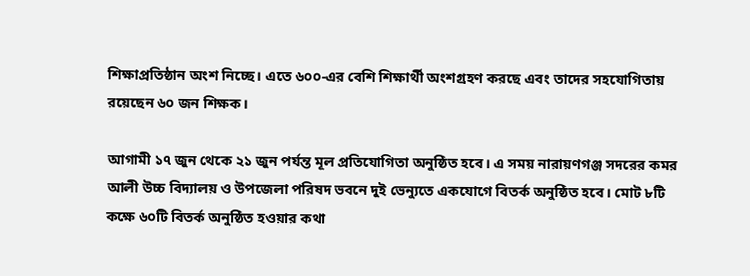শিক্ষাপ্রতিষ্ঠান অংশ নিচ্ছে। এতে ৬০০-এর বেশি শিক্ষার্থী অংশগ্রহণ করছে এবং তাদের সহযোগিতায় রয়েছেন ৬০ জন শিক্ষক।

আগামী ১৭ জুন থেকে ২১ জুন পর্যন্ত মূল প্রতিযোগিতা অনুষ্ঠিত হবে। এ সময় নারায়ণগঞ্জ সদরের কমর আলী উচ্চ বিদ্যালয় ও উপজেলা পরিষদ ভবনে দুই ভেন্যুতে একযোগে বিতর্ক অনুষ্ঠিত হবে। মোট ৮টি কক্ষে ৬০টি বিতর্ক অনুষ্ঠিত হওয়ার কথা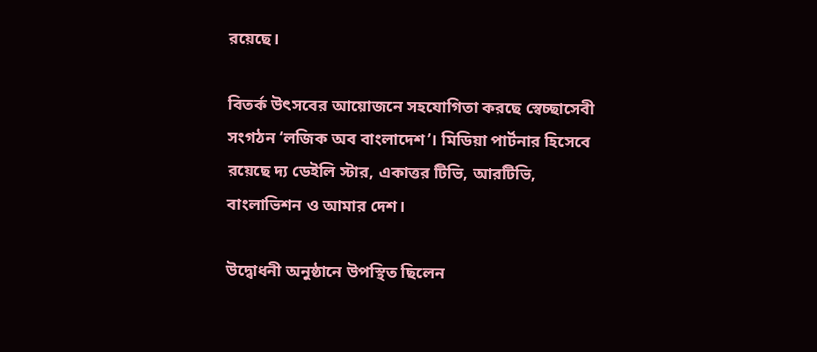রয়েছে।

বিতর্ক উৎসবের আয়োজনে সহযোগিতা করছে স্বেচ্ছাসেবী সংগঠন ‘লজিক অব বাংলাদেশ’। মিডিয়া পার্টনার হিসেবে রয়েছে দ্য ডেইলি স্টার, একাত্তর টিভি, আরটিভি, বাংলাভিশন ও আমার দেশ।

উদ্বোধনী অনুষ্ঠানে উপস্থিত ছিলেন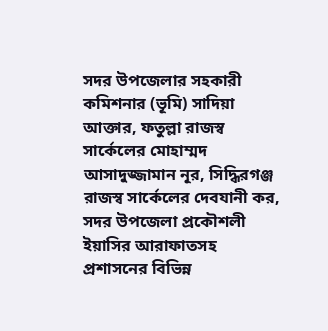সদর উপজেলার সহকারী কমিশনার (ভূমি) সাদিয়া আক্তার, ফতুল্লা রাজস্ব সার্কেলের মোহাম্মদ আসাদুজ্জামান নূর, সিদ্ধিরগঞ্জ রাজস্ব সার্কেলের দেবযানী কর, সদর উপজেলা প্রকৌশলী ইয়াসির আরাফাতসহ প্রশাসনের বিভিন্ন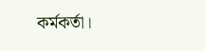কর্মকর্তা।